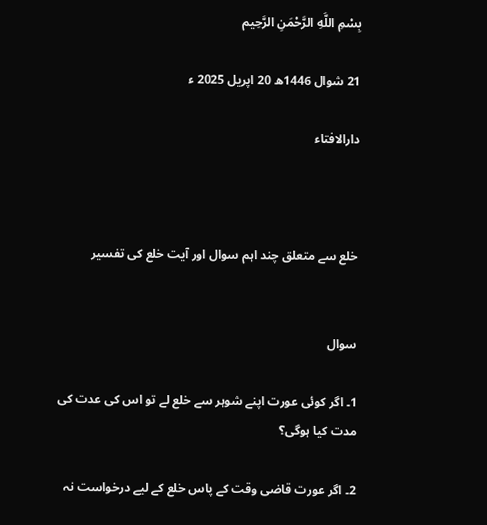بِسْمِ اللَّهِ الرَّحْمَنِ الرَّحِيم

21 شوال 1446ھ 20 اپریل 2025 ء

دارالافتاء



خلع سے متعلق چند اہم سوال اور آیت خلع کی تفسیر


سوال

1۔ اگر کوئی عورت اپنے شوہر سے خلع لے تو اس کی عدت کی مدت کیا ہوگی؟

2۔ اگر عورت قاضی وقت کے پاس خلع کے لیے درخواست نہ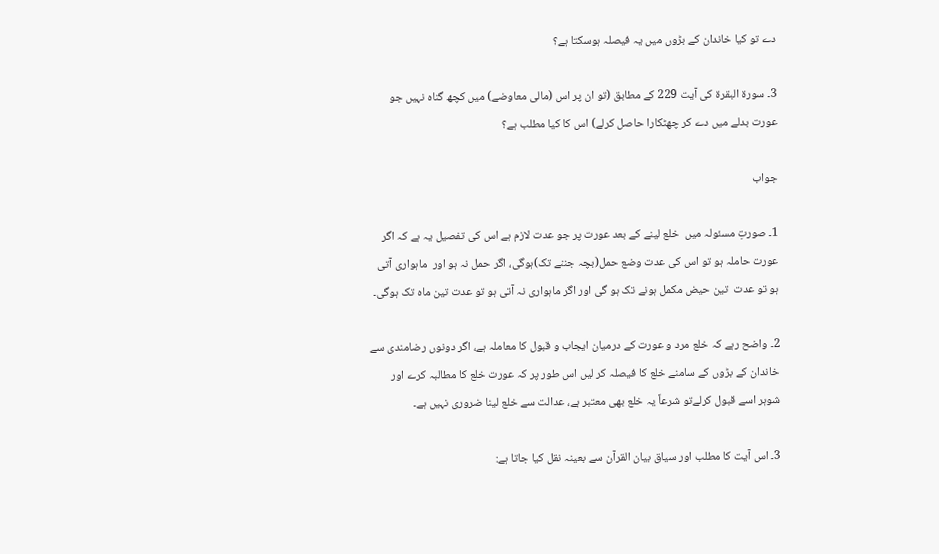دے تو کیا خاندان کے بڑوں میں یہ فیصلہ ہوسکتا ہے؟

3۔ سورۃ البقرۃ کی آیت 229 کے مطابق (تو ان پر اس (مالی معاوضے) میں کچھ گناہ نہیں جو عورت بدلے میں دے کر چھٹکارا حاصل کرلے) اس کا کیا مطلب ہے؟

جواب

1۔ صورتِ مسئولہ میں  خلع لینے کے بعد عورت پر جو عدت لازم ہے اس کی تفصیل یہ ہے کہ اگر عورت حاملہ ہو تو اس کی عدت وضع حمل(بچہ جننے تک)ہوگی، اگر حمل نہ ہو اور  ماہواری آتی ہو تو عدت  تین حیض مکمل ہونے تک ہو گی اور اگر ماہواری نہ آتی ہو تو عدت تین ماہ تک ہوگی۔

2۔ واضح رہے کہ خلع مرد و عورت کے درمیان ایجاب و قبول کا معاملہ ہے، اگر دونوں رضامندی سے خاندان کے بڑوں کے سامنے خلع کا فیصلہ کر لیں اس طور پر کہ عورت خلع کا مطالبہ کرے اور شوہر اسے قبول کرلےتو شرعاً یہ خلع بھی معتبر ہے، عدالت سے خلع لینا ضروری نہیں ہے۔

3۔ اس آیت کا مطلب اور سیاق بیان القرآن سے بعینہ نقل کیا جاتا ہے: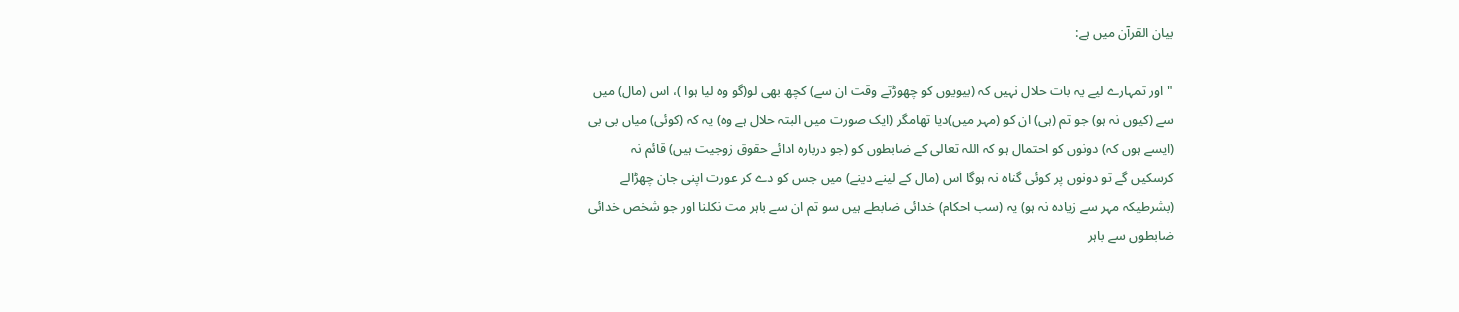بیان القرآن میں ہے:

"اور تمہارے لیے یہ بات حلال نہیں کہ (بیویوں کو چھوڑتے وقت ان سے) کچھ بھی لو(گو وہ لیا ہوا )، اس (مال) میں سے (کیوں نہ ہو) جو تم (ہی) ان کو (مہر میں)دیا تھامگر (ایک صورت میں البتہ حلال ہے وہ) یہ کہ (کوئی) میاں بی بی (ایسے ہوں کہ) دونوں کو احتمال ہو کہ اللہ تعالی کے ضابطوں کو (جو دربارہ ادائے حقوق زوجیت ہیں) قائم نہ کرسکیں گے تو دونوں پر کوئی گناہ نہ ہوگا اس (مال کے لینے دینے) میں جس کو دے کر عورت اپنی جان چھڑالے (بشرطیکہ مہر سے زیادہ نہ ہو) یہ (سب احکام) خدائی ضابطے ہیں سو تم ان سے باہر مت نکلنا اور جو شخص خدائی ضابطوں سے باہر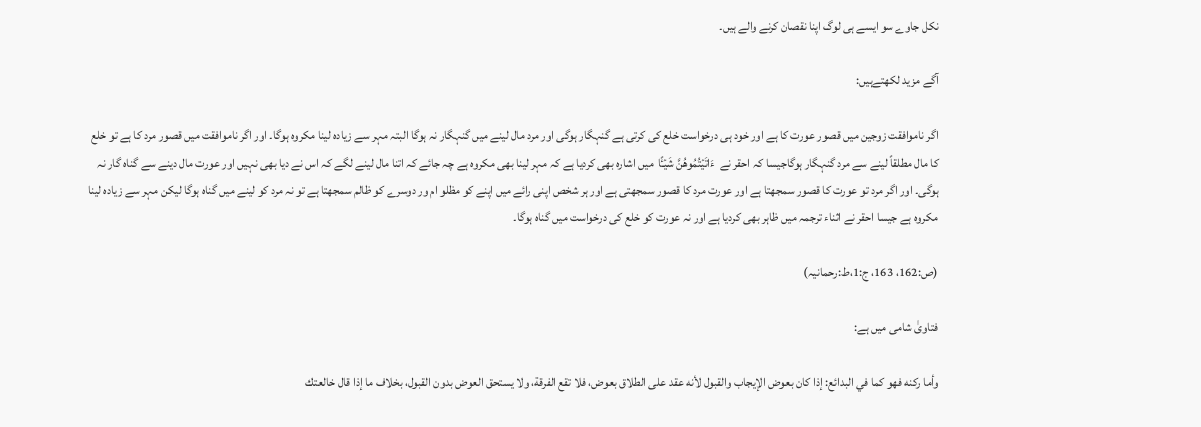نکل جاوے سو ایسے ہی لوگ اپنا نقصان کرنے والے ہیں۔

آگے مزید لکھتےہیں:

اگر ناموافقت زوجین میں قصور عورت کا ہے اور خود ہی درخواست خلع کی کرتی ہے گنہگار ہوگی اور مرد مال لینے میں گنہگار نہ ہوگا البتہ مہر سے زیادہ لینا مکروہ ہوگا۔ اور اگر ناموافقت میں قصور مرد کا ہے تو خلع کا مال مطلقاً لینے سے مرد گنہگار ہوگاجیسا کہ احقر نے  ءَاتَيۡتُمُوهُنَّ شَيۡـًٔا  میں اشارہ بھی كردیا ہے کہ مہر لینا بھی مکروہ ہے چہ جائے کہ اتنا مال لینے لگے کہ اس نے دیا بھی نہیں اور عورت مال دینے سے گناہ گار نہ ہوگی۔ اور اگر مرد تو عورت کا قصور سمجھتا ہے اور عورت مرد کا قصور سمجھتی ہے اور ہر شخص اپنی رائے میں اپنے کو مظلو ام ور دوسرے کو ظالم سمجھتا ہے تو نہ مرد کو لینے میں گناہ ہوگا لیکن مہر سے زیادہ لینا مکروہ ہے جیسا احقر نے اثناء ترجمہ میں ظاہر بھی کردیا ہے اور نہ عورت کو خلع کی درخواست میں گناہ ہوگا۔

(ص:162، 163، ج:1،ط:رحمانیہ)

فتاویٰ شامی میں ہے:

وأما ركنه فهو كما في البدائع: إذا كان بعوض الإيجاب والقبول لأنه عقد على الطلاق بعوض، فلا تقع الفرقة، ولا يستحق العوض بدون القبول، بخلاف ما إذا قال خالعتك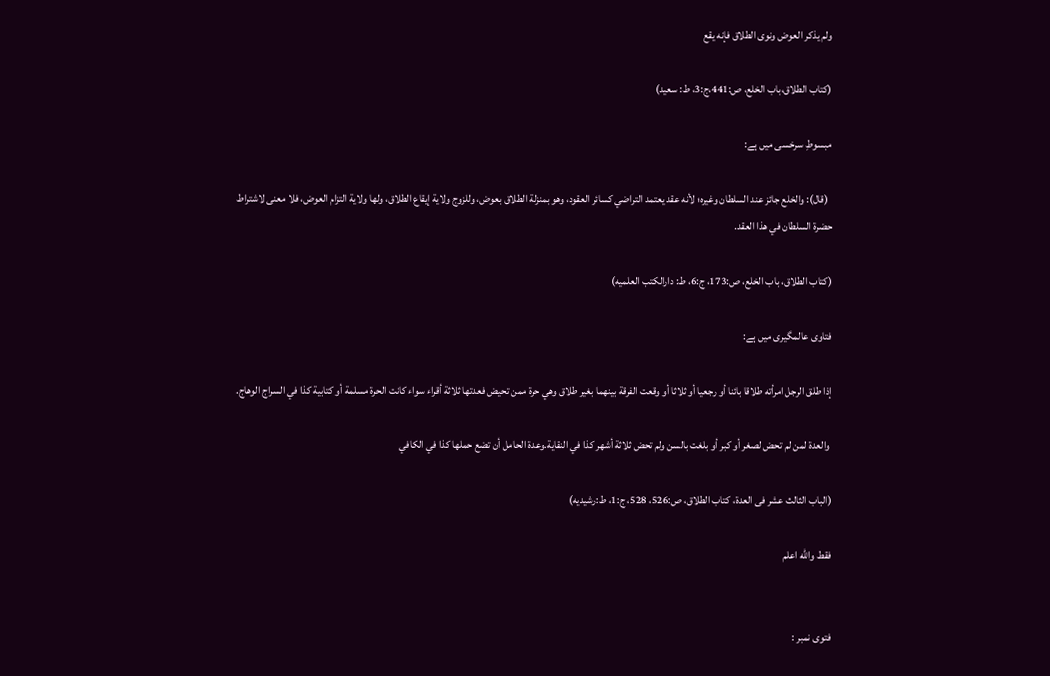ولم يذكر العوض ونوى الطلاق فإنه يقع

(کتاب الطلاق،باب الخلع، ص:441،ج:3، ط: سعید)

مبسوطِ سرخسی میں ہے:

  (قال): والخلع جائز عند السلطان وغيره؛ لأنه عقد يعتمد التراضي كسائر العقود، وهو بمنزلة الطلاق بعوض، وللزوج ولاية إيقاع الطلاق، ولها ولاية التزام العوض، فلا معنى لاشتراط حضرة السلطان في هذا العقد.

(كتاب الطلاق، باب الخلع، ص:173، ج:6، ط: دارالکتب العلمیه)

فتاوی عالمگیری میں ہے:

إذا طلق الرجل امرأته طلاقا بائنا أو رجعيا أو ثلاثا أو وقعت الفرقة بينهما بغير طلاق وهي حرة ممن تحيض فعدتها ثلاثة أقراء سواء كانت الحرة مسلمة أو كتابية كذا في السراج الوهاج.

 والعدة لمن لم تحض لصغر أو كبر أو بلغت بالسن ولم تحض ثلاثة أشهر كذا في النقاية.وعدة الحامل أن تضع حملها كذا في الكافي

(الباب الثالث عشر فی العدۃ، کتاب الطلاق، ص:526، 528، ج:1، ط:رشیدیه)

فقط والله اعلم


فتوی نمبر :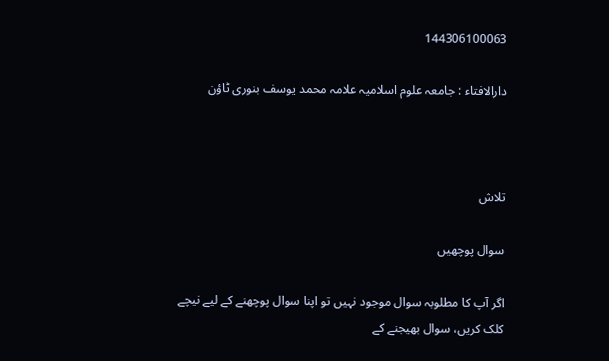144306100063

دارالافتاء : جامعہ علوم اسلامیہ علامہ محمد یوسف بنوری ٹاؤن



تلاش

سوال پوچھیں

اگر آپ کا مطلوبہ سوال موجود نہیں تو اپنا سوال پوچھنے کے لیے نیچے کلک کریں، سوال بھیجنے کے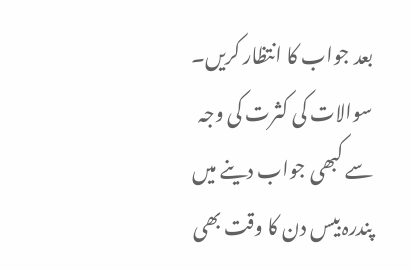بعد جواب کا انتظار کریں۔ سوالات کی کثرت کی وجہ سے کبھی جواب دینے میں پندرہ بیس دن کا وقت بھی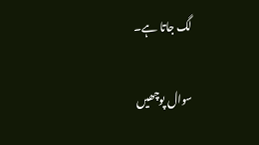لگ جاتا ہے۔

سوال پوچھیں